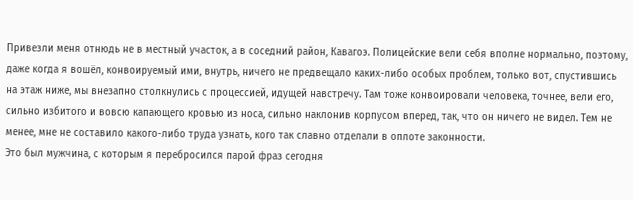Привезли меня отнюдь не в местный участок, а в соседний район, Кавагоэ. Полицейские вели себя вполне нормально, поэтому, даже когда я вошёл, конвоируемый ими, внутрь, ничего не предвещало каких-либо особых проблем, только вот, спустившись на этаж ниже, мы внезапно столкнулись с процессией, идущей навстречу. Там тоже конвоировали человека, точнее, вели его, сильно избитого и вовсю капающего кровью из носа, сильно наклонив корпусом вперед, так, что он ничего не видел. Тем не менее, мне не составило какого-либо труда узнать, кого так славно отделали в оплоте законности.
Это был мужчина, с которым я перебросился парой фраз сегодня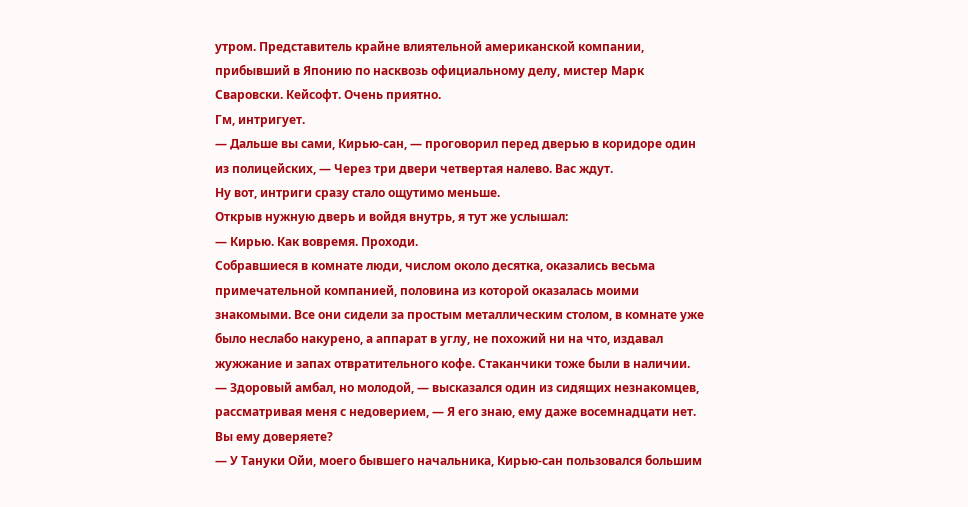утром. Представитель крайне влиятельной американской компании, прибывший в Японию по насквозь официальному делу, мистер Марк Сваровски. Кейсофт. Очень приятно.
Гм, интригует.
— Дальше вы сами, Кирью-сан, — проговорил перед дверью в коридоре один из полицейских, — Через три двери четвертая налево. Вас ждут.
Ну вот, интриги сразу стало ощутимо меньше.
Открыв нужную дверь и войдя внутрь, я тут же услышал:
— Кирью. Как вовремя. Проходи.
Собравшиеся в комнате люди, числом около десятка, оказались весьма примечательной компанией, половина из которой оказалась моими знакомыми. Все они сидели за простым металлическим столом, в комнате уже было неслабо накурено, а аппарат в углу, не похожий ни на что, издавал жужжание и запах отвратительного кофе. Стаканчики тоже были в наличии.
— Здоровый амбал, но молодой, — высказался один из сидящих незнакомцев, рассматривая меня с недоверием, — Я его знаю, ему даже восемнадцати нет. Вы ему доверяете?
— У Тануки Ойи, моего бывшего начальника, Кирью-сан пользовался большим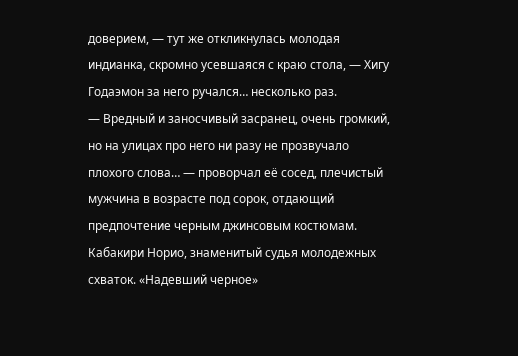доверием, — тут же откликнулась молодая индианка, скромно усевшаяся с краю стола, — Хигу Годаэмон за него ручался… несколько раз.
— Вредный и заносчивый засранец, очень громкий, но на улицах про него ни разу не прозвучало плохого слова… — проворчал её сосед, плечистый мужчина в возрасте под сорок, отдающий предпочтение черным джинсовым костюмам.
Кабакири Норио, знаменитый судья молодежных схваток. «Надевший черное»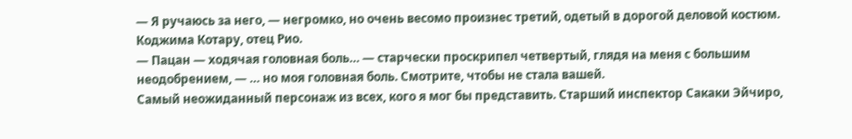— Я ручаюсь за него, — негромко, но очень весомо произнес третий, одетый в дорогой деловой костюм.
Коджима Котару, отец Рио.
— Пацан — ходячая головная боль… — старчески проскрипел четвертый, глядя на меня с большим неодобрением, — … но моя головная боль. Смотрите, чтобы не стала вашей.
Самый неожиданный персонаж из всех, кого я мог бы представить. Старший инспектор Сакаки Эйчиро,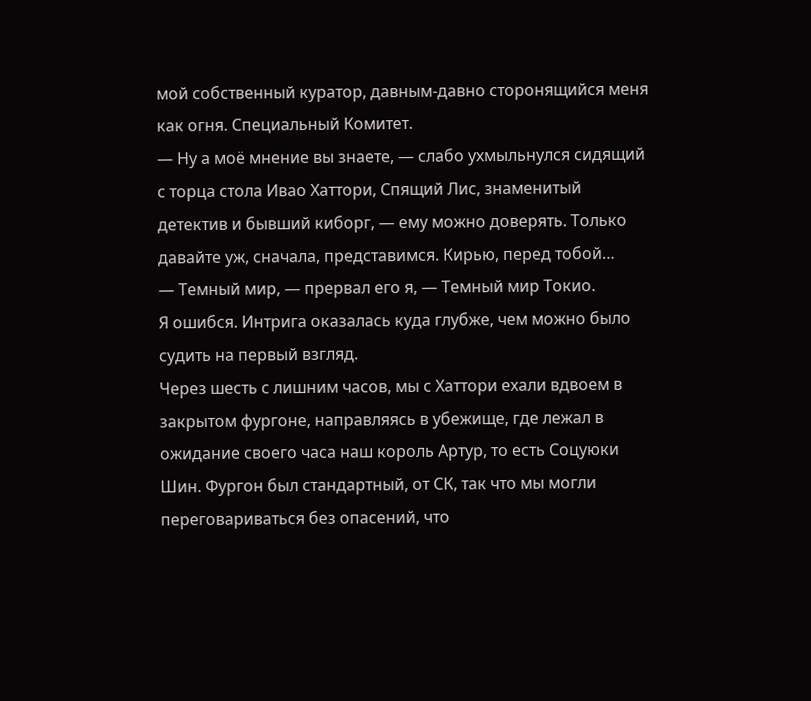мой собственный куратор, давным-давно сторонящийся меня как огня. Специальный Комитет.
— Ну а моё мнение вы знаете, — слабо ухмыльнулся сидящий с торца стола Ивао Хаттори, Спящий Лис, знаменитый детектив и бывший киборг, — ему можно доверять. Только давайте уж, сначала, представимся. Кирью, перед тобой…
— Темный мир, — прервал его я, — Темный мир Токио.
Я ошибся. Интрига оказалась куда глубже, чем можно было судить на первый взгляд.
Через шесть с лишним часов, мы с Хаттори ехали вдвоем в закрытом фургоне, направляясь в убежище, где лежал в ожидание своего часа наш король Артур, то есть Соцуюки Шин. Фургон был стандартный, от СК, так что мы могли переговариваться без опасений, что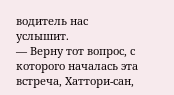водитель нас услышит.
— Верну тот вопрос, с которого началась эта встреча, Хаттори-сан,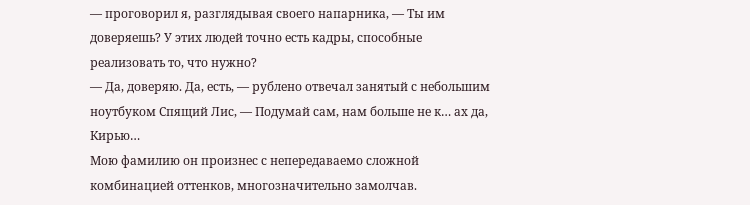— проговорил я, разглядывая своего напарника, — Ты им доверяешь? У этих людей точно есть кадры, способные реализовать то, что нужно?
— Да, доверяю. Да, есть, — рублено отвечал занятый с небольшим ноутбуком Спящий Лис, — Подумай сам, нам больше не к… ах да, Кирью…
Мою фамилию он произнес с непередаваемо сложной комбинацией оттенков, многозначительно замолчав.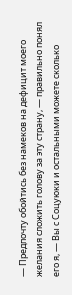— Предпочту обойтись без намеков на дефицит моего желания сложить голову за эту страну, — правильно понял его я, — Вы с Соцуюки и остальными можете сколько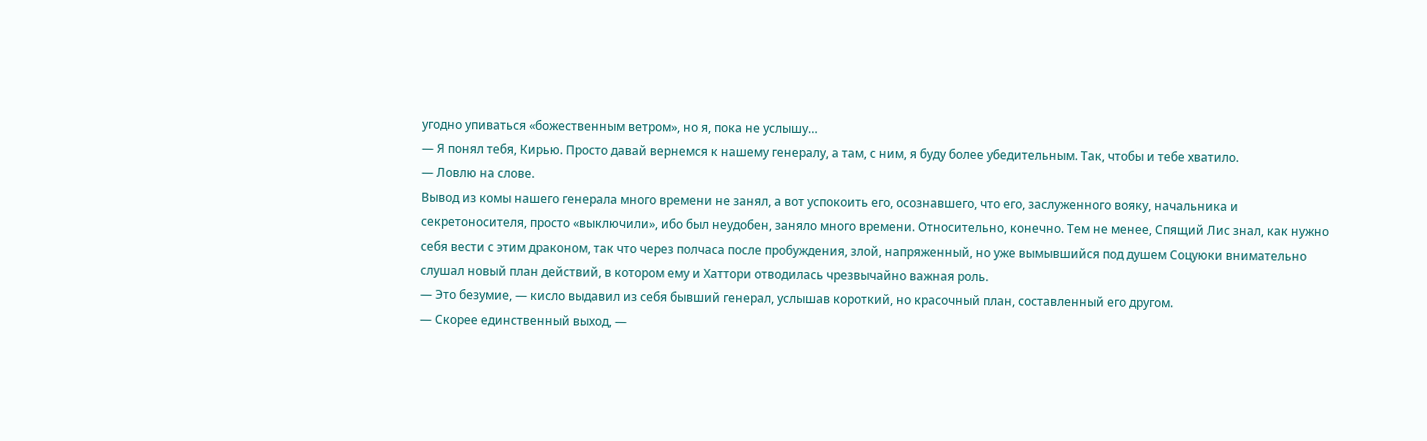угодно упиваться «божественным ветром», но я, пока не услышу…
— Я понял тебя, Кирью. Просто давай вернемся к нашему генералу, а там, с ним, я буду более убедительным. Так, чтобы и тебе хватило.
— Ловлю на слове.
Вывод из комы нашего генерала много времени не занял, а вот успокоить его, осознавшего, что его, заслуженного вояку, начальника и секретоносителя, просто «выключили», ибо был неудобен, заняло много времени. Относительно, конечно. Тем не менее, Спящий Лис знал, как нужно себя вести с этим драконом, так что через полчаса после пробуждения, злой, напряженный, но уже вымывшийся под душем Соцуюки внимательно слушал новый план действий, в котором ему и Хаттори отводилась чрезвычайно важная роль.
— Это безумие, — кисло выдавил из себя бывший генерал, услышав короткий, но красочный план, составленный его другом.
— Скорее единственный выход, —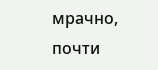мрачно, почти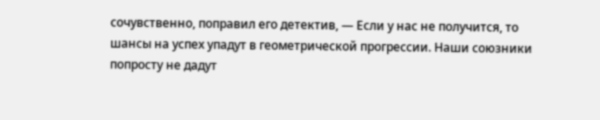сочувственно, поправил его детектив, — Если у нас не получится, то шансы на успех упадут в геометрической прогрессии. Наши союзники попросту не дадут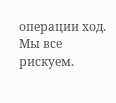операции ход. Мы все рискуем.